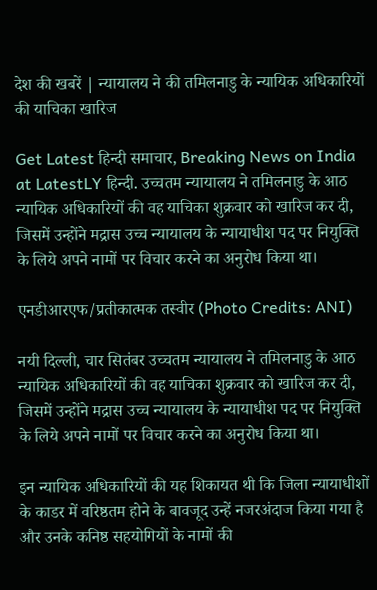देश की खबरें | न्यायालय ने की तमिलनाडु के न्यायिक अधिकारियों की याचिका खारिज

Get Latest हिन्दी समाचार, Breaking News on India at LatestLY हिन्दी. उच्चतम न्यायालय ने तमिलनाडु के आठ न्यायिक अधिकारियों की वह याचिका शुक्रवार को खारिज कर दी, जिसमें उन्होंने मद्रास उच्च न्यायालय के न्यायाधीश पद पर नियुक्ति के लिये अपने नामों पर विचार करने का अनुरोध किया था।

एनडीआरएफ/प्रतीकात्मक तस्वीर (Photo Credits: ANI)

नयी दिल्ली, चार सितंबर उच्चतम न्यायालय ने तमिलनाडु के आठ न्यायिक अधिकारियों की वह याचिका शुक्रवार को खारिज कर दी, जिसमें उन्होंने मद्रास उच्च न्यायालय के न्यायाधीश पद पर नियुक्ति के लिये अपने नामों पर विचार करने का अनुरोध किया था।

इन न्यायिक अधिकारियों की यह शिकायत थी कि जिला न्यायाधीशों के काडर में वरिष्ठतम होने के बावजूद उन्हें नजरअंदाज किया गया है और उनके कनिष्ठ सहयोगियों के नामों की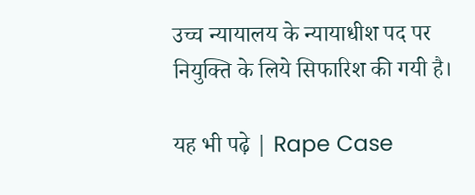उच्च न्यायालय के न्यायाधीश पद पर नियुक्ति के लिये सिफारिश की गयी है।

यह भी पढ़े | Rape Case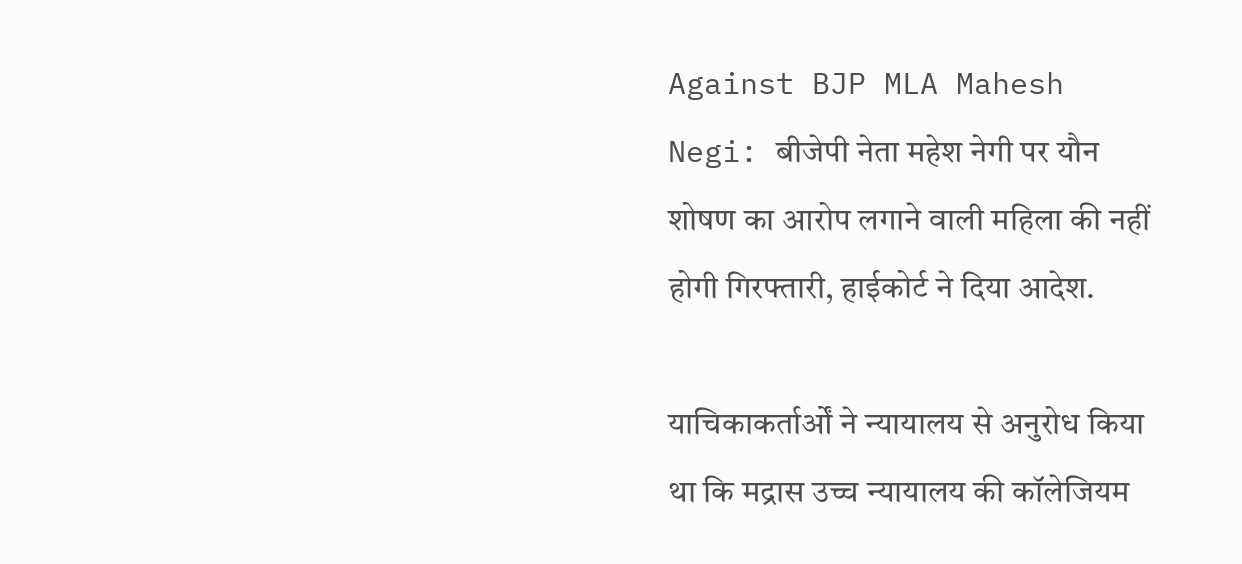Against BJP MLA Mahesh Negi: बीजेपी नेता महेश नेगी पर यौन शोषण का आरोप लगाने वाली महिला की नहीं होगी गिरफ्तारी, हाईकोर्ट ने दिया आदेश.

याचिकाकर्तार्ओं ने न्यायालय से अनुरोध किया था कि मद्रास उच्च न्यायालय की कॉलेजियम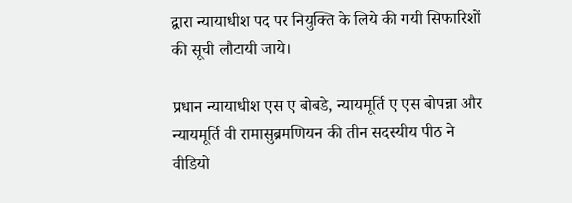द्वारा न्यायाधीश पद पर नियुक्ति के लिये की गयी सिफारिशों की सूची लौटायी जाये।

प्रधान न्यायाधीश एस ए बोबडे, न्यायमूर्ति ए एस बोपन्ना और न्यायमूर्ति वी रामासुब्रमणियन की तीन सदस्यीय पीठ ने वीडियो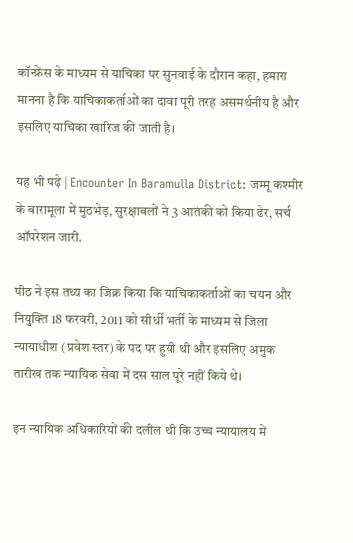कॉन्फ्रेंस के माध्यम से याचिका पर सुनवाई के दौरान कहा, हमारा मानना है कि याचिकाकर्ताओं का दावा पूरी तरह असमर्थनीय है और इसलिए याचिका खारिज की जाती है।

यह भी पढ़े | Encounter In Baramulla District: जम्मू कश्मीर के बारामूला में मुठभेड़, सुरक्षाबलों ने 3 आतंकी को किया ढेर, सर्च ऑपरेशन जारी.

पीठ ने इस तथ्य का जिक्र किया कि याचिकाकर्ताओं का चयन और नियुक्ति 18 फरवरी, 2011 को सीर्धी भर्ती के माध्यम से जिला न्यायाधीश (प्रवेश स्तर) के पद पर हुयी थी और इसलिए अमुक तारीख तक न्यायिक सेवा में दस साल पूरे नहीं किये थे।

इन न्यायिक अधिकारियों की दलील थी कि उच्च न्यायालय में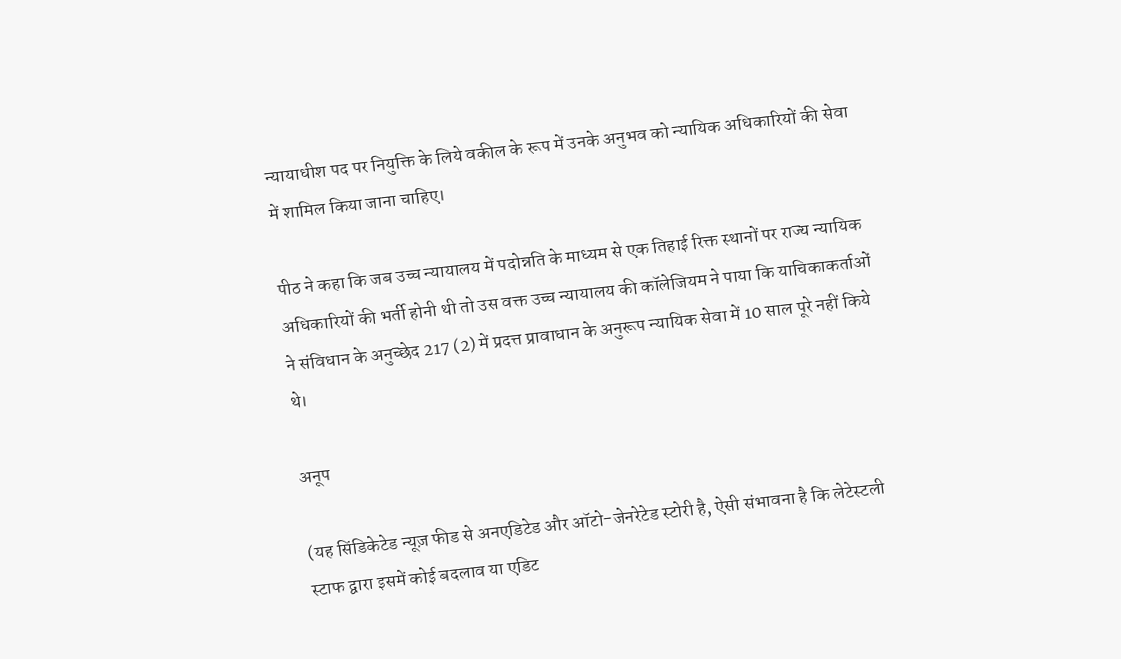न्यायाधीश पद पर नियुक्ति के लिये वकील के रूप में उनके अनुभव को न्यायिक अधिकारियों की सेवा में शामिल किया जाना चाहिए।

पीठ ने कहा कि जब उच्च न्यायालय में पदोन्नति के माध्यम से एक तिहाई रिक्त स्थानों पर राज्य न्यायिक अधिकारियों की भर्ती होनी थी तो उस वक्त उच्च न्यायालय की कॉलेजियम ने पाया कि याचिकाकर्ताओं ने संविधान के अनुच्छेद 217 (2) में प्रदत्त प्रावाधान के अनुरूप न्यायिक सेवा में 10 साल पूरे नहीं किये थे।

अनूप

(यह सिंडिकेटेड न्यूज़ फीड से अनएडिटेड और ऑटो-जेनरेटेड स्टोरी है, ऐसी संभावना है कि लेटेस्टली स्टाफ द्वारा इसमें कोई बदलाव या एडिट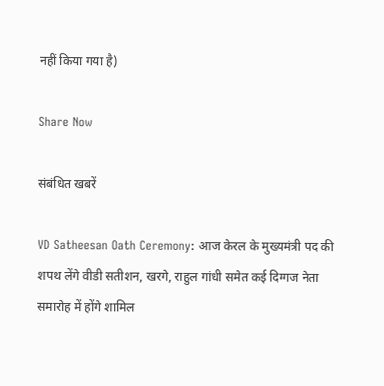नहीं किया गया है)

Share Now

संबंधित खबरें

VD Satheesan Oath Ceremony: आज केरल के मुख्यमंत्री पद की शपथ लेंगे वीडी सतीशन, खरगे, राहुल गांधी समेत कई दिग्गज नेता समारोह में होंगे शामिल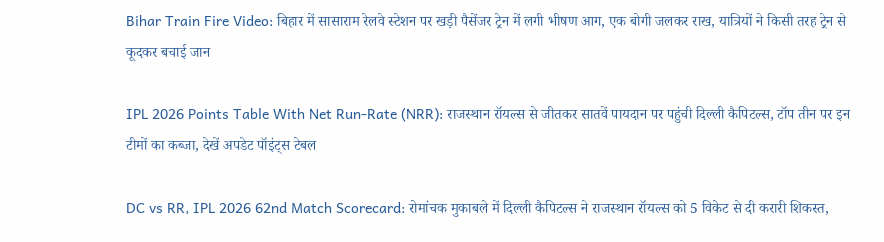Bihar Train Fire Video: बिहार में सासाराम रेलवे स्टेशन पर खड़ी पैसेंजर ट्रेन में लगी भीषण आग, एक बोगी जलकर राख, यात्रियों ने किसी तरह ट्रेन से कूदकर बचाई जान

IPL 2026 Points Table With Net Run-Rate (NRR): राजस्थान रॉयल्स से जीतकर सातवें पायदान पर पहुंची दिल्ली कैपिटल्स, टॉप तीन पर इन टीमों का कब्जा, देखें अपडेट पॉइंट्स टेबल

DC vs RR, IPL 2026 62nd Match Scorecard: रोमांचक मुकाबले में दिल्ली कैपिटल्स ने राजस्थान रॉयल्स को 5 विकेट से दी करारी शिकस्त,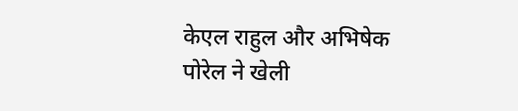केएल राहुल और अभिषेक पोरेल ने खेली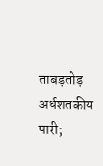ताबड़तोड़ अर्धशतकीय पारी;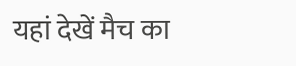यहां देखें मैच का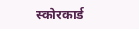स्कोरकार्ड